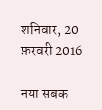शनिवार, 20 फ़रवरी 2016

नया सबक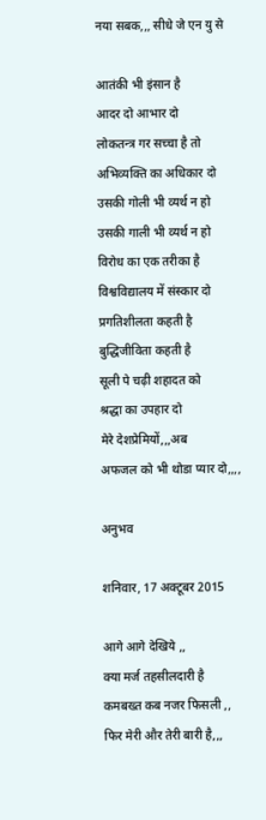नया सबक,,, सीधे जे एन यु से

आतंकी भी इंसान है
आदर दो आभार दो
लोकतन्त्र गर सच्चा है तो
अभिव्यक्ति का अधिकार दो
उसकी गोली भी व्यर्थ न हो
उसकी गाली भी व्यर्थ न हो
विरोध का एक तरीका है
विश्वविद्यालय में संस्कार दो
प्रगतिशीलता कहती है
बुद्धिजीविता कहती है
सूली पे चढ़ी शहादत को
श्रद्धा का उपहार दो
मेरे देशप्रेमियों,,,अब
अफजल को भी थोडा प्यार दो,,,,

अनुभव

शनिवार, 17 अक्टूबर 2015

आगे आगे देखिये ,,
क्या मर्ज तहसीलदारी है
कमबख्त कब नजर फिसली ,,
फिर मेरी और तेरी बारी है,,,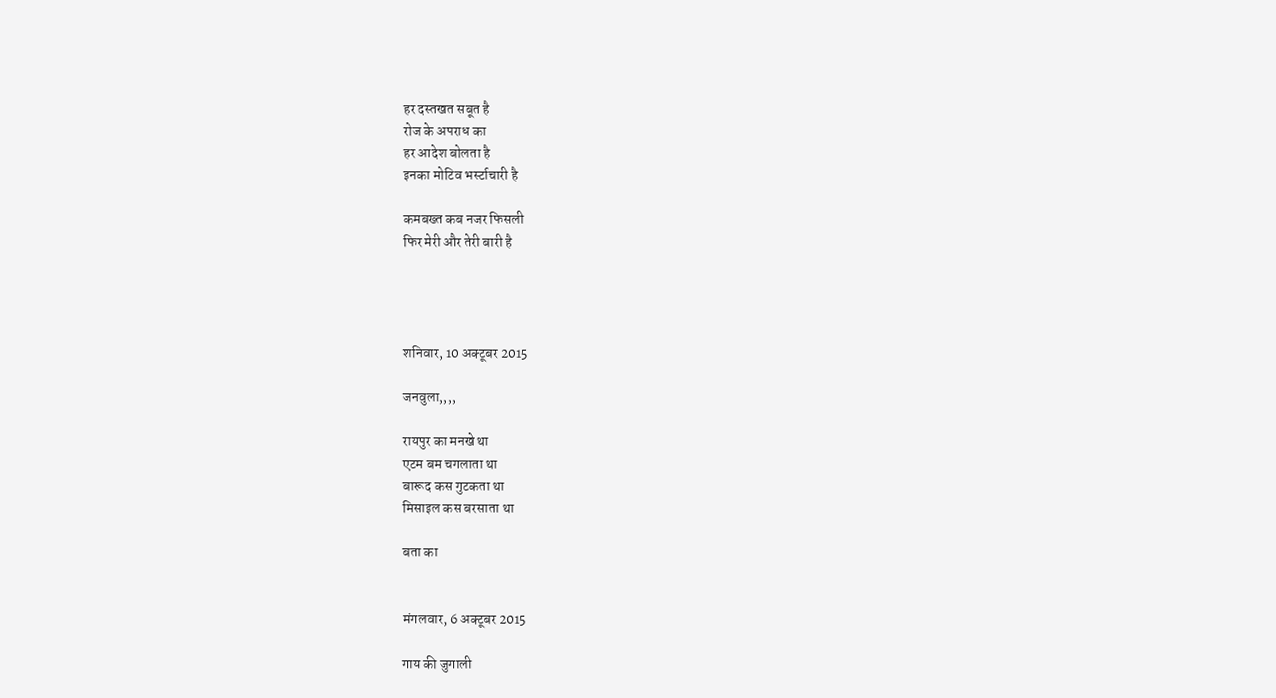हर दस्तखत सबूत है
रोज के अपराध का
हर आदेश बोलता है
इनका मोटिव भर्स्टाचारी है

कमबख्त कब नजर फिसली
फिर मेरी और तेरी बारी है




शनिवार, 10 अक्टूबर 2015

जनवुला,,,,

रायपुर का मनखे था
एटम बम चगलाता था
बारूद कस गुटकता था
मिसाइल कस बरसाता था

बता का


मंगलवार, 6 अक्टूबर 2015

गाय की जुगाली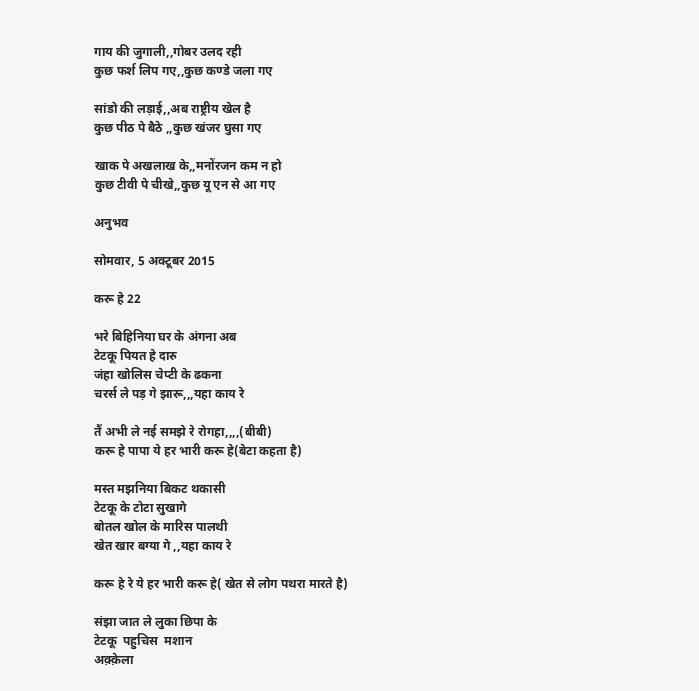गाय की जुगाली,,गोबर उलद रही
कुछ फर्श लिप गए,,कुछ कण्डे जला गए

सांडो की लड़ाई,,अब राष्ट्रीय खेल है
कुछ पीठ पे बैठे ,,कुछ खंजर घुसा गए

खाक पे अखलाख के,,मनोंरजन कम न हो
कुछ टीवी पे चीखे,,कुछ यू एन से आ गए

अनुभव

सोमवार, 5 अक्टूबर 2015

करू हे 22

भरे बिहिनिया घर के अंगना अब
टेटकू पियत हे दारु
जंहा खोलिस चेप्टी के ढकना
चरर्स ले पड़ गे झारू,,,यहा काय रे

तैं अभी ले नई समझे रे रोगहा,,,,(बीबी)
करू हे पापा ये हर भारी करू हे(बेटा कहता है)

मस्त मझनिया बिकट थकासी
टेटकू के टोटा सुखागे
बोतल खोल के मारिस पालथी
खेत खार बग्या गे ,,यहा काय रे

करू हे रे ये हर भारी करू हे( खेत से लोग पथरा मारते है)

संझा जात ले लुका छिपा के
टेटकू  पहुचिस  मशान
अक़्क़ेला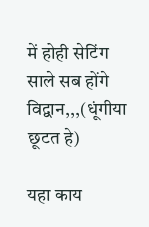में होही सेटिंग
साले सब होंगे विद्वान,,,(धूंगीया छूटत हे)

यहा काय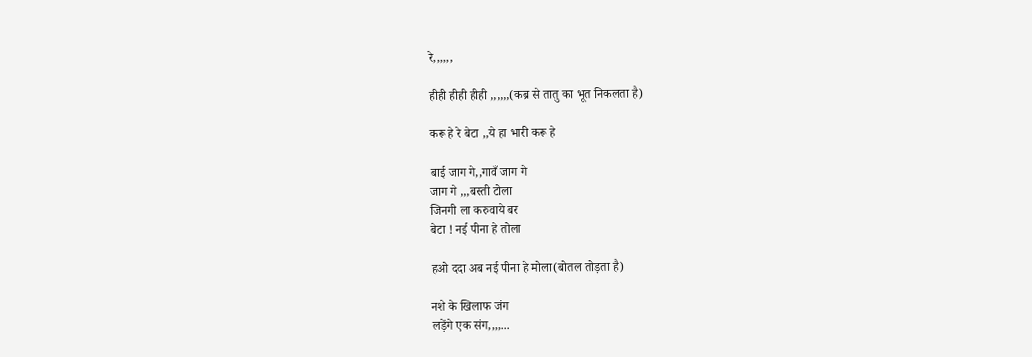रे,,,,,,

हीही हीही हीही ,,,,,,(कब्र से तातु का भूत निकलता है)

करू हे रे बेटा ,,ये हा भारी करू हे

बाई जाग गे,,गावँ जाग गे
जाग गे ,,,बस्ती टोला
जिनगी ला करुवाये बर
बेटा ! नई पीना हे तोला

हओ ददा अब नई पीना हे मोला(बोतल तोड़ता है)

नशे के खिलाफ जंग
लड़ेंगे एक संग,,,,...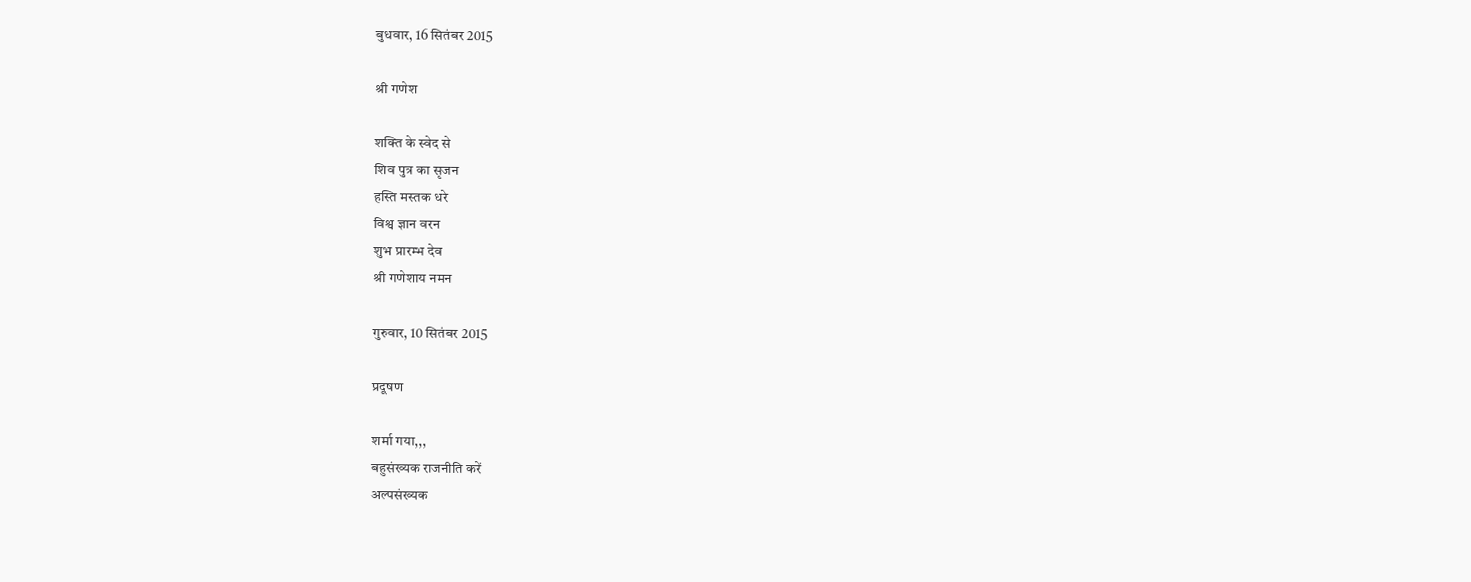बुधवार, 16 सितंबर 2015

श्री गणेश

शक्ति के स्वेद से
शिव पुत्र का सृजन
हस्ति मस्तक धरे
विश्व ज्ञान वरन
शुभ प्रारम्भ देव
श्री गणेशाय नमन

गुरुवार, 10 सितंबर 2015

प्रदूषण

शर्मा गया,,,
बहुसंख्यक राजनीति करें
अल्पसंख्यक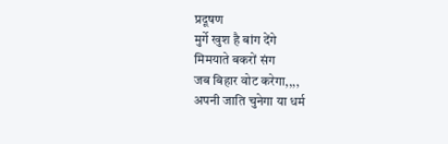प्रदूषण
मुर्गे खुश है बांग देंगे
मिमयाते बकरों संग
जब बिहार वोट करेगा,,,,
अपनी जाति चुनेगा या धर्म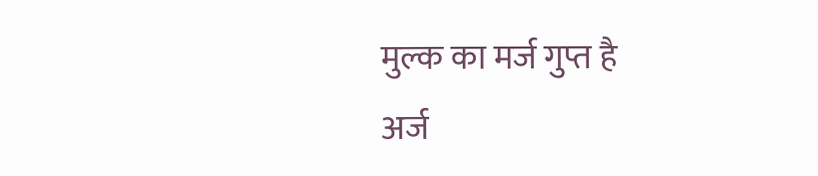मुल्क का मर्ज गुप्त है
अर्ज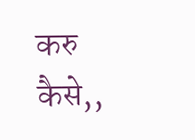करु कैसे,,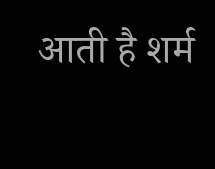आती है शर्म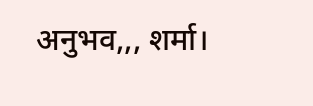अनुभव,,, शर्मा।